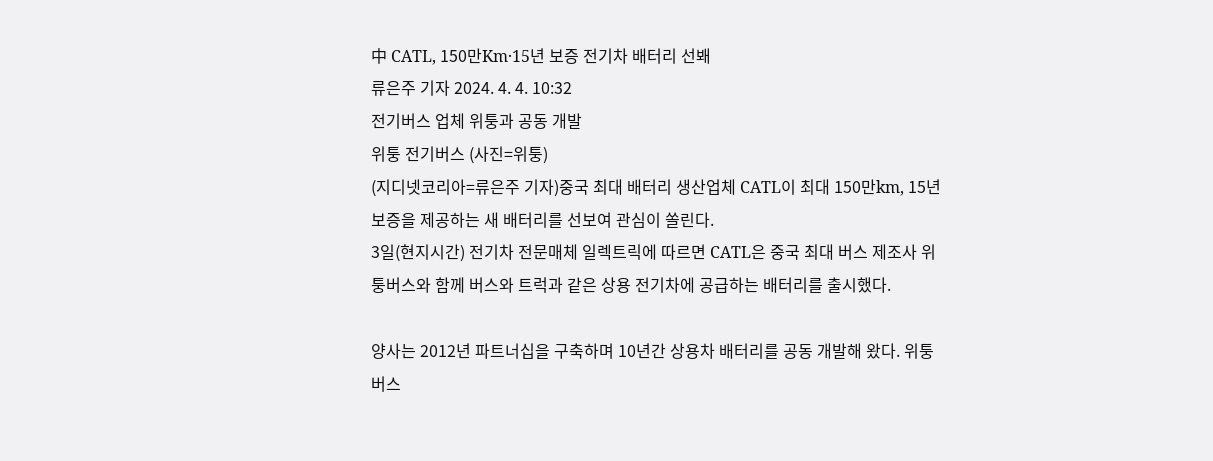中 CATL, 150만Km·15년 보증 전기차 배터리 선봬
류은주 기자 2024. 4. 4. 10:32
전기버스 업체 위퉁과 공동 개발
위퉁 전기버스 (사진=위퉁)
(지디넷코리아=류은주 기자)중국 최대 배터리 생산업체 CATL이 최대 150만km, 15년 보증을 제공하는 새 배터리를 선보여 관심이 쏠린다.
3일(현지시간) 전기차 전문매체 일렉트릭에 따르면 CATL은 중국 최대 버스 제조사 위퉁버스와 함께 버스와 트럭과 같은 상용 전기차에 공급하는 배터리를 출시했다.

양사는 2012년 파트너십을 구축하며 10년간 상용차 배터리를 공동 개발해 왔다. 위퉁 버스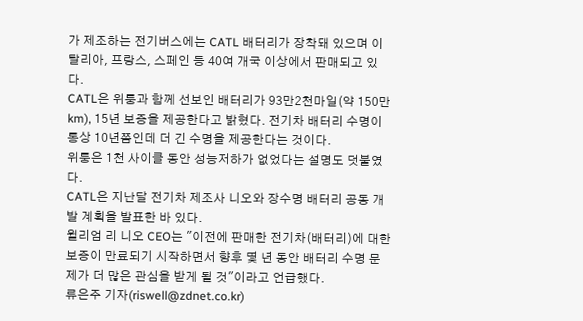가 제조하는 전기버스에는 CATL 배터리가 장착돼 있으며 이탈리아, 프랑스, 스페인 등 40여 개국 이상에서 판매되고 있다.
CATL은 위퉁과 함께 선보인 배터리가 93만2천마일(약 150만km), 15년 보증을 제공한다고 밝혔다. 전기차 배터리 수명이 통상 10년쯤인데 더 긴 수명을 제공한다는 것이다.
위퉁은 1천 사이클 동안 성능저하가 없었다는 설명도 덧붙였다.
CATL은 지난달 전기차 제조사 니오와 장수명 배터리 공동 개발 계획을 발표한 바 있다.
윌리엄 리 니오 CEO는 "이전에 판매한 전기차(배터리)에 대한 보증이 만료되기 시작하면서 향후 몇 년 동안 배터리 수명 문제가 더 많은 관심을 받게 될 것"이라고 언급했다.
류은주 기자(riswell@zdnet.co.kr)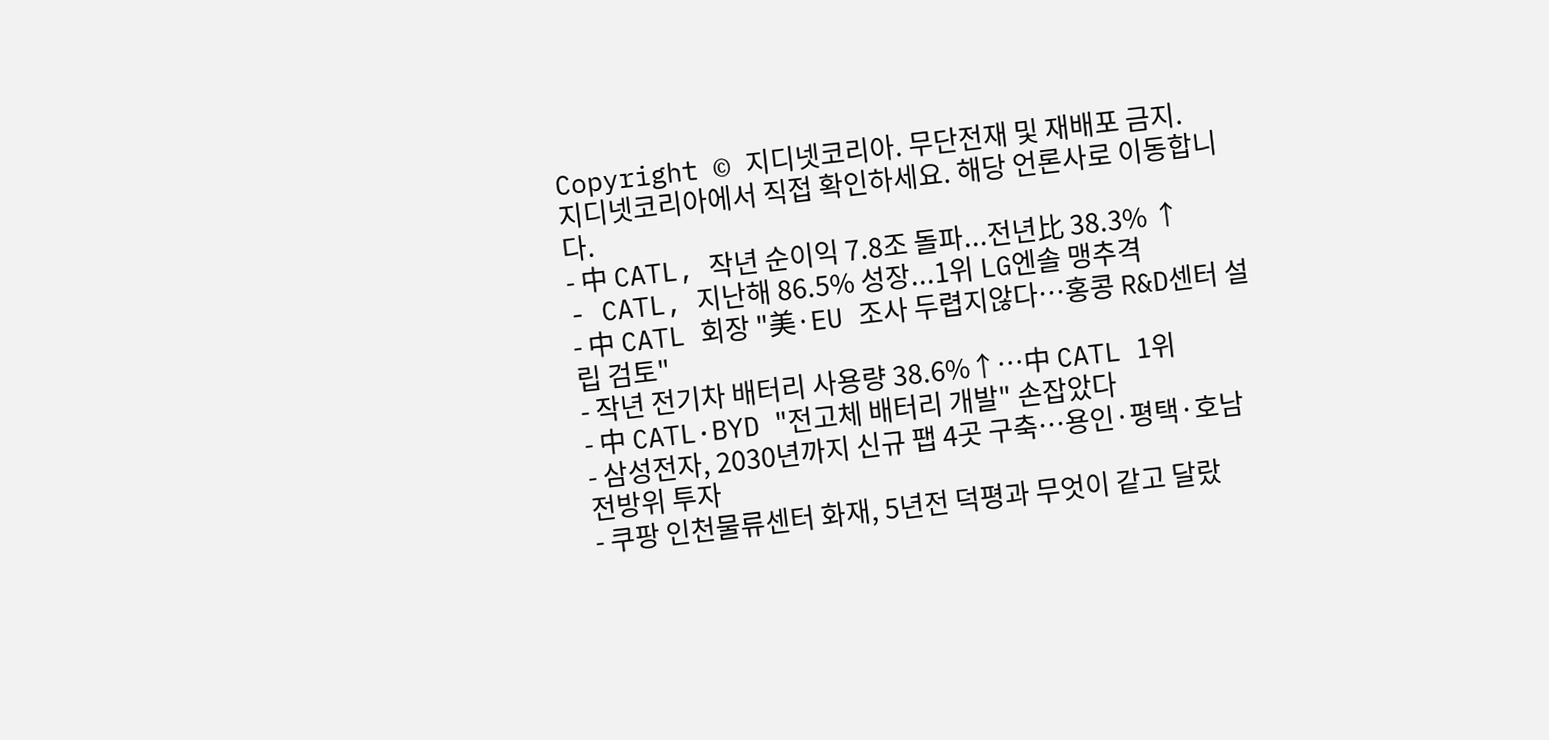Copyright © 지디넷코리아. 무단전재 및 재배포 금지.
지디넷코리아에서 직접 확인하세요. 해당 언론사로 이동합니다.
- 中 CATL, 작년 순이익 7.8조 돌파...전년比 38.3% ↑
- CATL, 지난해 86.5% 성장...1위 LG엔솔 맹추격
- 中 CATL 회장 "美·EU 조사 두렵지않다…홍콩 R&D센터 설립 검토"
- 작년 전기차 배터리 사용량 38.6%↑…中 CATL 1위
- 中 CATL·BYD "전고체 배터리 개발" 손잡았다
- 삼성전자, 2030년까지 신규 팹 4곳 구축…용인·평택·호남 전방위 투자
- 쿠팡 인천물류센터 화재, 5년전 덕평과 무엇이 같고 달랐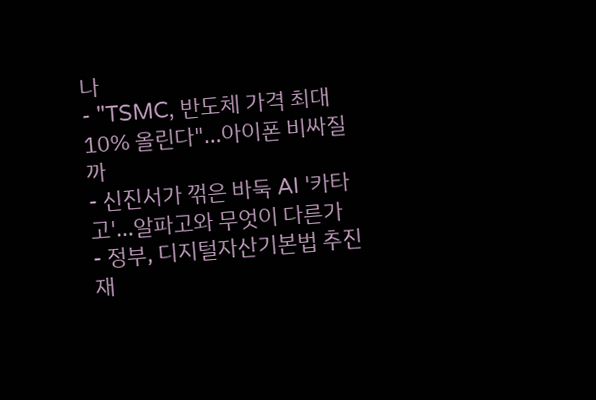나
- "TSMC, 반도체 가격 최대 10% 올린다"…아이폰 비싸질까
- 신진서가 꺾은 바둑 AI '카타고'…알파고와 무엇이 다른가
- 정부, 디지털자산기본법 추진 재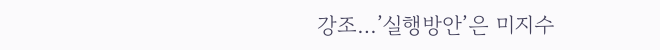강조…’실행방안’은 미지수